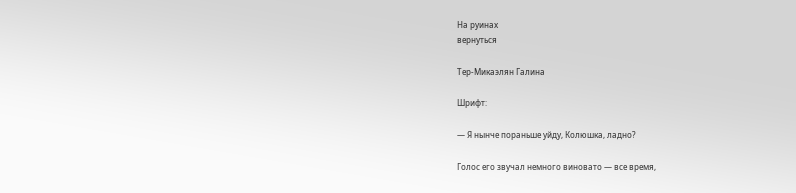На руинах
вернуться

Тер-Микаэлян Галина

Шрифт:

— Я нынче пораньше уйду, Колюшка, ладно?

Голос его звучал немного виновато — все время,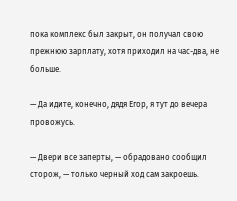пока комплекс был закрыт, он получал свою прежнюю зарплату, хотя приходил на час-два, не больше.

— Да идите, конечно, дядя Егор, я тут до вечера провожусь.

— Двери все заперты, — обрадовано сообщил сторож, — только черный ход сам закроешь.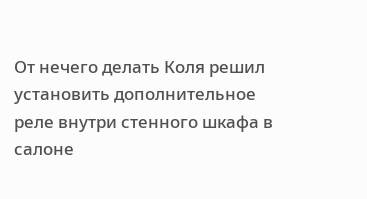От нечего делать Коля решил установить дополнительное реле внутри стенного шкафа в салоне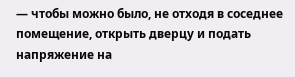— чтобы можно было, не отходя в соседнее помещение, открыть дверцу и подать напряжение на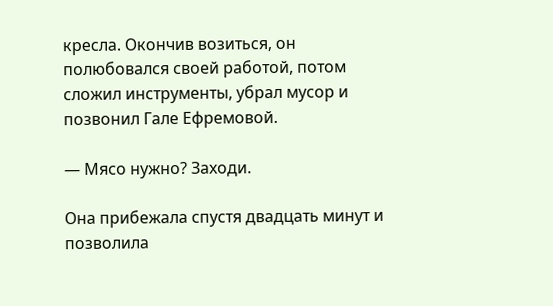кресла. Окончив возиться, он полюбовался своей работой, потом сложил инструменты, убрал мусор и позвонил Гале Ефремовой.

— Мясо нужно? Заходи.

Она прибежала спустя двадцать минут и позволила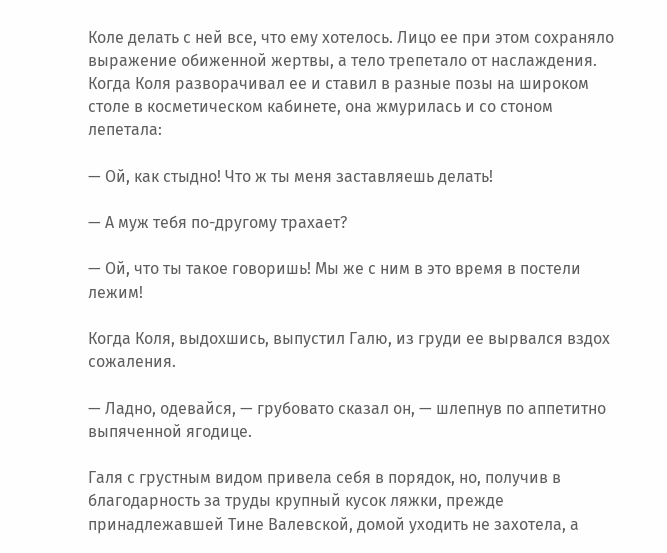Коле делать с ней все, что ему хотелось. Лицо ее при этом сохраняло выражение обиженной жертвы, а тело трепетало от наслаждения. Когда Коля разворачивал ее и ставил в разные позы на широком столе в косметическом кабинете, она жмурилась и со стоном лепетала:

— Ой, как стыдно! Что ж ты меня заставляешь делать!

— А муж тебя по-другому трахает?

— Ой, что ты такое говоришь! Мы же с ним в это время в постели лежим!

Когда Коля, выдохшись, выпустил Галю, из груди ее вырвался вздох сожаления.

— Ладно, одевайся, — грубовато сказал он, — шлепнув по аппетитно выпяченной ягодице.

Галя с грустным видом привела себя в порядок, но, получив в благодарность за труды крупный кусок ляжки, прежде принадлежавшей Тине Валевской, домой уходить не захотела, а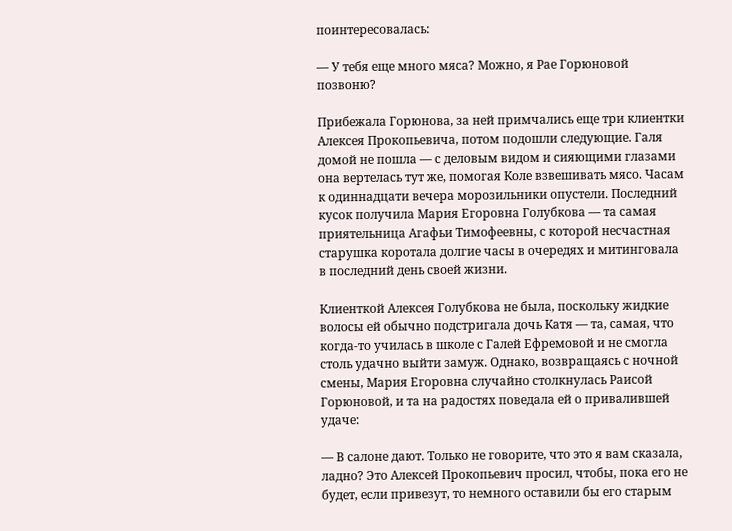поинтересовалась:

— У тебя еще много мяса? Можно, я Рае Горюновой позвоню?

Прибежала Горюнова, за ней примчались еще три клиентки Алексея Прокопьевича, потом подошли следующие. Галя домой не пошла — с деловым видом и сияющими глазами она вертелась тут же, помогая Коле взвешивать мясо. Часам к одиннадцати вечера морозильники опустели. Последний кусок получила Мария Егоровна Голубкова — та самая приятельница Агафьи Тимофеевны, с которой несчастная старушка коротала долгие часы в очередях и митинговала в последний день своей жизни.

Клиенткой Алексея Голубкова не была, поскольку жидкие волосы ей обычно подстригала дочь Катя — та, самая, что когда-то училась в школе с Галей Ефремовой и не смогла столь удачно выйти замуж. Однако, возвращаясь с ночной смены, Мария Егоровна случайно столкнулась Раисой Горюновой, и та на радостях поведала ей о привалившей удаче:

— В салоне дают. Только не говорите, что это я вам сказала, ладно? Это Алексей Прокопьевич просил, чтобы, пока его не будет, если привезут, то немного оставили бы его старым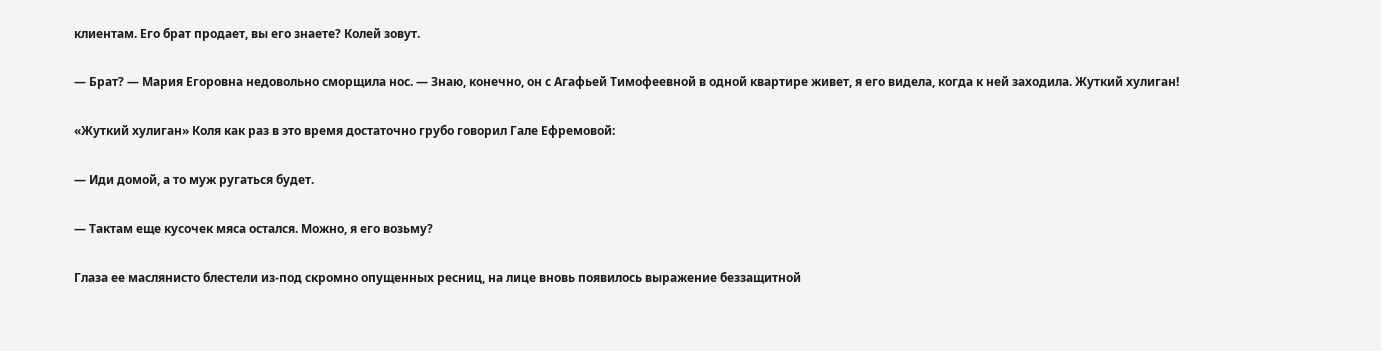клиентам. Его брат продает, вы его знаете? Колей зовут.

— Брат? — Мария Егоровна недовольно сморщила нос. — Знаю, конечно, он с Агафьей Тимофеевной в одной квартире живет, я его видела, когда к ней заходила. Жуткий хулиган!

«Жуткий хулиган» Коля как раз в это время достаточно грубо говорил Гале Ефремовой:

— Иди домой, а то муж ругаться будет.

— Тактам еще кусочек мяса остался. Можно, я его возьму?

Глаза ее маслянисто блестели из-под скромно опущенных ресниц, на лице вновь появилось выражение беззащитной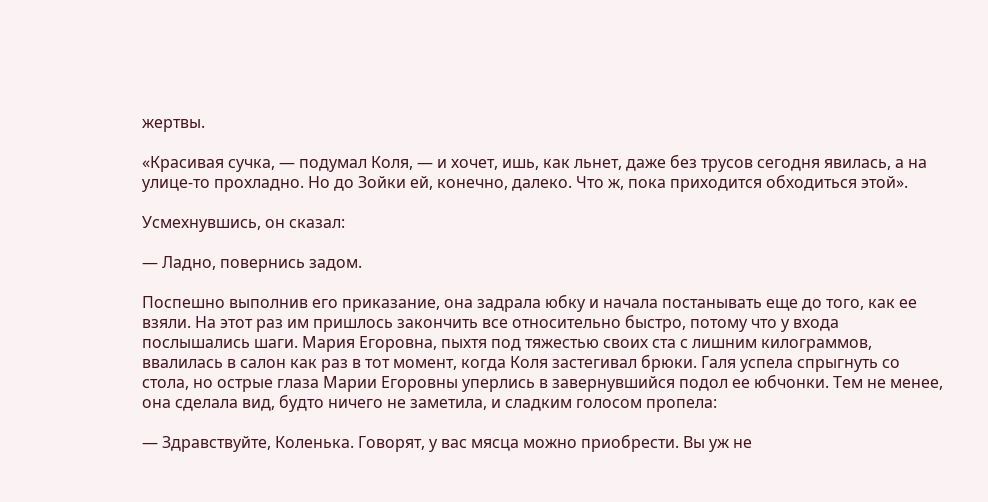жертвы.

«Красивая сучка, — подумал Коля, — и хочет, ишь, как льнет, даже без трусов сегодня явилась, а на улице-то прохладно. Но до Зойки ей, конечно, далеко. Что ж, пока приходится обходиться этой».

Усмехнувшись, он сказал:

— Ладно, повернись задом.

Поспешно выполнив его приказание, она задрала юбку и начала постанывать еще до того, как ее взяли. На этот раз им пришлось закончить все относительно быстро, потому что у входа послышались шаги. Мария Егоровна, пыхтя под тяжестью своих ста с лишним килограммов, ввалилась в салон как раз в тот момент, когда Коля застегивал брюки. Галя успела спрыгнуть со стола, но острые глаза Марии Егоровны уперлись в завернувшийся подол ее юбчонки. Тем не менее, она сделала вид, будто ничего не заметила, и сладким голосом пропела:

— Здравствуйте, Коленька. Говорят, у вас мясца можно приобрести. Вы уж не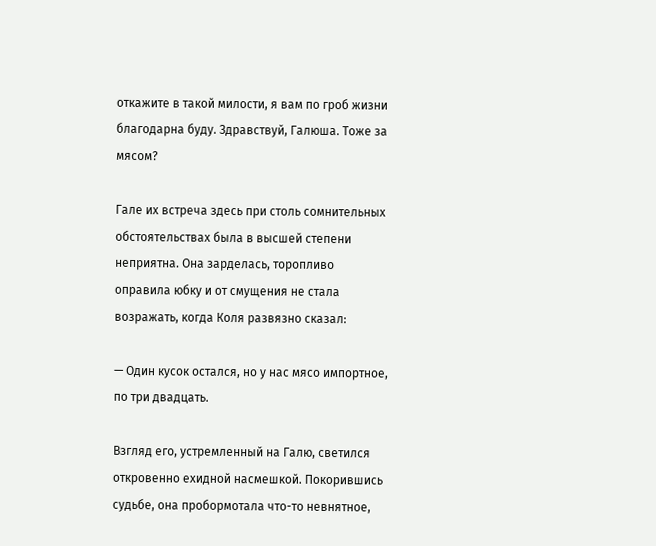откажите в такой милости, я вам по гроб жизни благодарна буду. Здравствуй, Галюша. Тоже за мясом?

Гале их встреча здесь при столь сомнительных обстоятельствах была в высшей степени неприятна. Она зарделась, торопливо оправила юбку и от смущения не стала возражать, когда Коля развязно сказал:

— Один кусок остался, но у нас мясо импортное, по три двадцать.

Взгляд его, устремленный на Галю, светился откровенно ехидной насмешкой. Покорившись судьбе, она пробормотала что-то невнятное,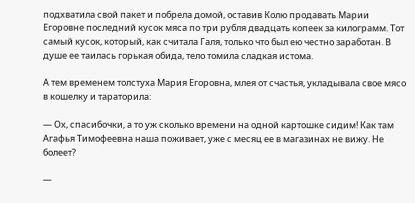подхватила свой пакет и побрела домой, оставив Колю продавать Марии Егоровне последний кусок мяса по три рубля двадцать копеек за килограмм. Тот самый кусок, который, как считала Галя, только что был ею честно заработан. В душе ее таилась горькая обида, тело томила сладкая истома.

А тем временем толстуха Мария Егоровна, млея от счастья, укладывала свое мясо в кошелку и тараторила:

— Ох, спасибочки, а то уж сколько времени на одной картошке сидим! Как там Агафья Тимофеевна наша поживает, уже с месяц ее в магазинах не вижу. Не болеет?

—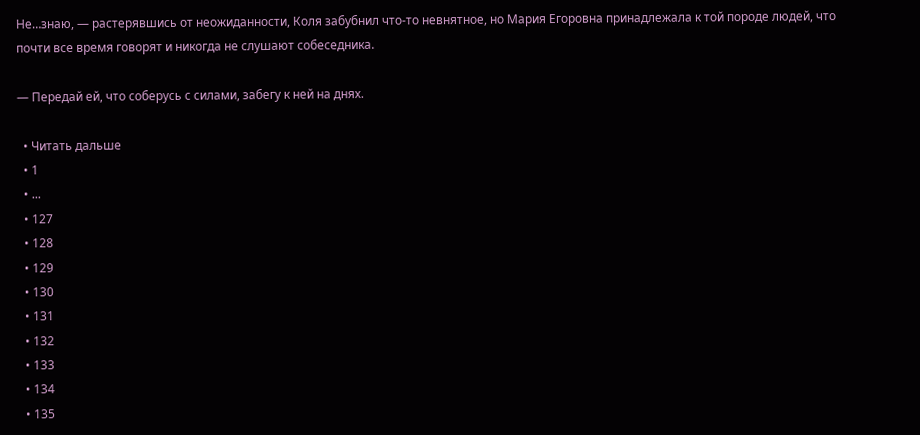Не…знаю, — растерявшись от неожиданности, Коля забубнил что-то невнятное, но Мария Егоровна принадлежала к той породе людей, что почти все время говорят и никогда не слушают собеседника.

— Передай ей, что соберусь с силами, забегу к ней на днях.

  • Читать дальше
  • 1
  • ...
  • 127
  • 128
  • 129
  • 130
  • 131
  • 132
  • 133
  • 134
  • 135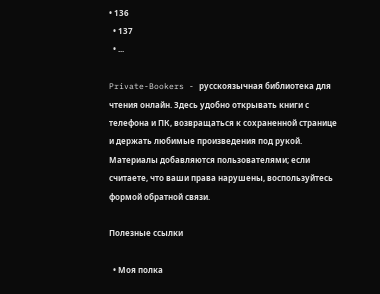• 136
  • 137
  • ...

Private-Bookers - русскоязычная библиотека для чтения онлайн. Здесь удобно открывать книги с телефона и ПК, возвращаться к сохраненной странице и держать любимые произведения под рукой. Материалы добавляются пользователями; если считаете, что ваши права нарушены, воспользуйтесь формой обратной связи.

Полезные ссылки

  • Моя полка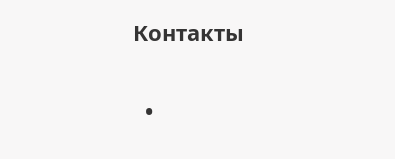Контакты

  •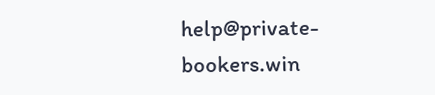help@private-bookers.win